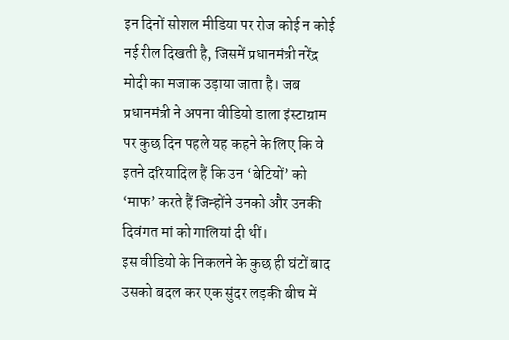इन दिनों सोशल मीडिया पर रोज कोई न कोई नई रील दिखती है, जिसमें प्रधानमंत्री नरेंद्र मोदी का मजाक उड़ाया जाता है। जब प्रधानमंत्री ने अपना वीडियो डाला इंस्टाग्राम पर कुछ दिन पहले यह कहने के लिए कि वे इतने दरियादिल हैं कि उन ‘बेटियों’ को ‘माफ’ करते हैं जिन्होंने उनको और उनकी दिवंगत मां को गालियां दी थीं।
इस वीडियो के निकलने के कुछ ही घंटों बाद उसको बदल कर एक सुंदर लड़की बीच में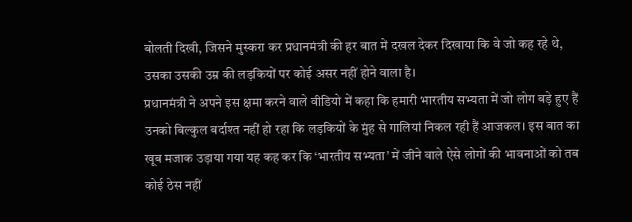बोलती दिखी, जिसने मुस्करा कर प्रधानमंत्री की हर बात में दखल देकर दिखाया कि वे जो कह रहे थे, उसका उसकी उम्र की लड़कियों पर कोई असर नहीं होने वाला है।
प्रधानमंत्री ने अपने इस क्षमा करने वाले वीडियो में कहा कि हमारी भारतीय सभ्यता में जो लोग बड़े हुए हैं उनको बिल्कुल बर्दाश्त नहीं हो रहा कि लड़कियों के मुंह से गालियां निकल रही हैं आजकल। इस बात का खूब मजाक उड़ाया गया यह कह कर कि ‘भारतीय सभ्यता’ में जीने वाले ऐसे लोगों की भावनाओं को तब कोई ठेस नहीं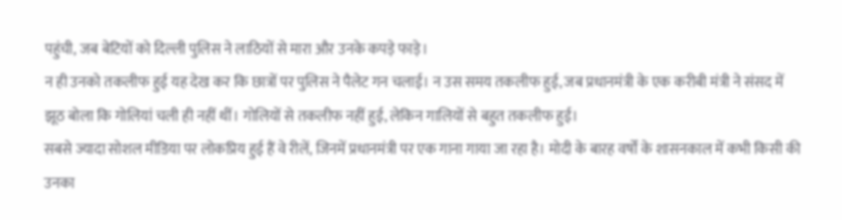पहुंची, जब बेटियों को दिल्ली पुलिस ने लाठियों से मारा और उनके कपड़े फाड़े।
न ही उनको तकलीफ हुई यह देख कर कि छात्रों पर पुलिस ने पैलेट गन चलाई। न उस समय तकलीफ हुई, जब प्रधानमंत्री के एक करीबी मंत्री ने संसद में झूठ बोला कि गोलियां चली ही नहीं थीं। गोलियों से तकलीफ नहीं हुई, लेकिन गालियों से बहुत तकलीफ हुई।
सबसे ज्यादा सोशल मीडिया पर लोकप्रिय हुई हैं वे रीलें, जिनमें प्रधानमंत्री पर एक गाना गाया जा रहा है। मोदी के बारह वर्षों के शासनकाल में कभी किसी की उनका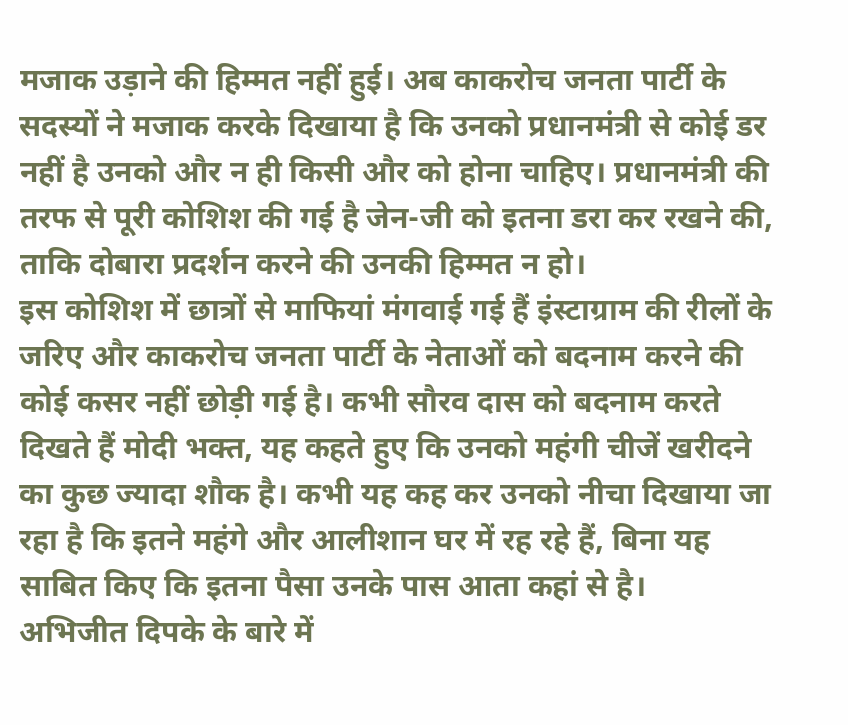मजाक उड़ाने की हिम्मत नहीं हुई। अब काकरोच जनता पार्टी के सदस्यों ने मजाक करके दिखाया है कि उनको प्रधानमंत्री से कोई डर नहीं है उनको और न ही किसी और को होना चाहिए। प्रधानमंत्री की तरफ से पूरी कोशिश की गई है जेन-जी को इतना डरा कर रखने की, ताकि दोबारा प्रदर्शन करने की उनकी हिम्मत न हो।
इस कोशिश में छात्रों से माफियां मंगवाई गई हैं इंस्टाग्राम की रीलों के जरिए और काकरोच जनता पार्टी के नेताओं को बदनाम करने की कोई कसर नहीं छोड़ी गई है। कभी सौरव दास को बदनाम करते दिखते हैं मोदी भक्त, यह कहते हुए कि उनको महंगी चीजें खरीदने का कुछ ज्यादा शौक है। कभी यह कह कर उनको नीचा दिखाया जा रहा है कि इतने महंगे और आलीशान घर में रह रहे हैं, बिना यह साबित किए कि इतना पैसा उनके पास आता कहां से है।
अभिजीत दिपके के बारे में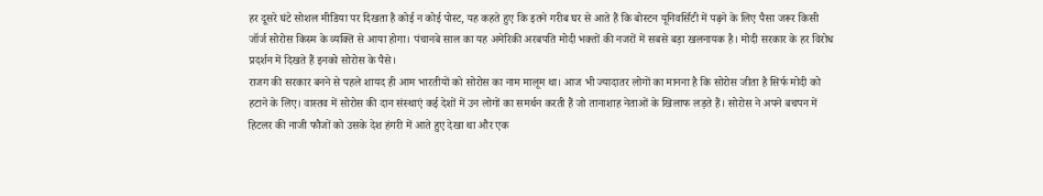हर दूसरे घंटे सोशल मीडिया पर दिखता है कोई न कोई पोस्ट, यह कहते हुए कि इतने गरीब घर से आते हैं कि बोस्टन यूनिवर्सिटी में पढ़ने के लिए पैसा जरूर किसी जॉर्ज सोरोस किस्म के व्यक्ति से आया होगा। पंचानबे साल का यह अमेरिकी अरबपति मोदी भक्तों की नजरों में सबसे बड़ा खलनायक है। मोदी सरकार के हर विरोध प्रदर्शन में दिखते हैं इनको सोरोस के पैसे।
राजग की सरकार बनने से पहले शायद ही आम भारतीयों को सोरोस का नाम मालूम था। आज भी ज्यादातर लोगों का मानना है कि सोरोस जीता है सिर्फ मोदी को हटाने के लिए। वास्तव में सोरोस की दान संस्थाएं कई देशों में उन लोगों का समर्थन करती हैं जो तानाशाह नेताओं के खिलाफ लड़ते हैं। सोरोस ने अपने बचपन में हिटलर की नाजी फौजों को उसके देश हंगरी में आते हुए देखा था और एक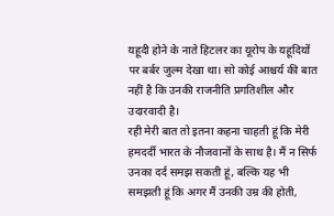यहूदी होने के नाते हिटलर का यूरोप के यहूदियों पर बर्बर जुल्म देखा था। सो कोई आश्चर्य की बात नहीं है कि उनकी राजनीति प्रगतिशील और उदारवादी है।
रही मेरी बात तो इतना कहना चाहती हूं कि मेरी हमदर्दी भारत के नौजवानों के साथ है। मैं न सिर्फ उनका दर्द समझ सकती हूं, बल्कि यह भी समझती हूं कि अगर मैं उनकी उम्र की होती,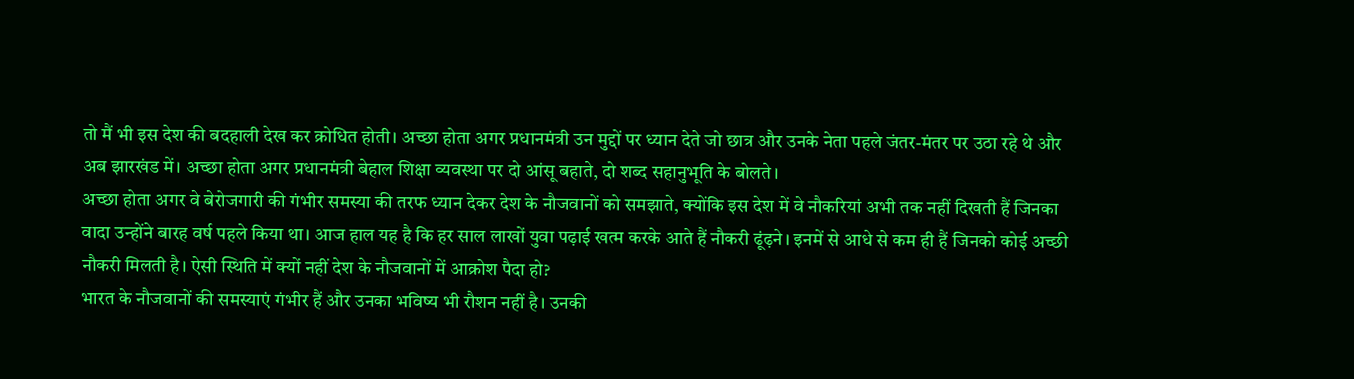तो मैं भी इस देश की बदहाली देख कर क्रोधित होती। अच्छा होता अगर प्रधानमंत्री उन मुद्दों पर ध्यान देते जो छात्र और उनके नेता पहले जंतर-मंतर पर उठा रहे थे और अब झारखंड में। अच्छा होता अगर प्रधानमंत्री बेहाल शिक्षा व्यवस्था पर दो आंसू बहाते, दो शब्द सहानुभूति के बोलते।
अच्छा होता अगर वे बेरोजगारी की गंभीर समस्या की तरफ ध्यान देकर देश के नौजवानों को समझाते, क्योंकि इस देश में वे नौकरियां अभी तक नहीं दिखती हैं जिनका वादा उन्होंने बारह वर्ष पहले किया था। आज हाल यह है कि हर साल लाखों युवा पढ़ाई खत्म करके आते हैं नौकरी ढूंढ़ने। इनमें से आधे से कम ही हैं जिनको कोई अच्छी नौकरी मिलती है। ऐसी स्थिति में क्यों नहीं देश के नौजवानों में आक्रोश पैदा हो?
भारत के नौजवानों की समस्याएं गंभीर हैं और उनका भविष्य भी रौशन नहीं है। उनकी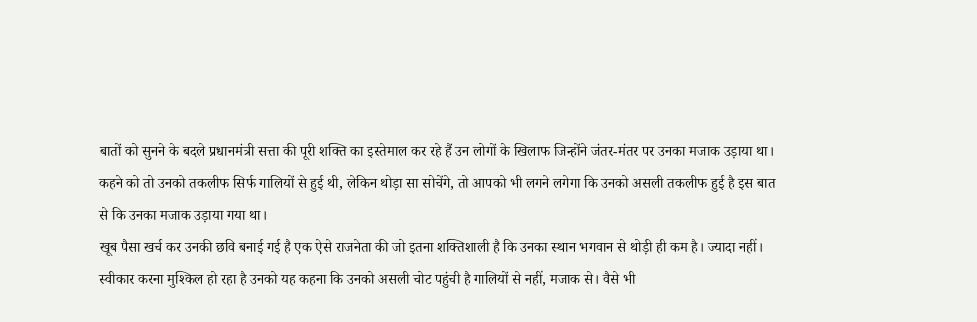बातों को सुनने के बदले प्रधानमंत्री सत्ता की पूरी शक्ति का इस्तेमाल कर रहे हैं उन लोगों के खिलाफ जिन्होंने जंतर-मंतर पर उनका मजाक उड़ाया था। कहने को तो उनको तकलीफ सिर्फ गालियों से हुई थी, लेकिन थोड़ा सा सोचेंगे, तो आपको भी लगने लगेगा कि उनको असली तकलीफ हुई है इस बात से कि उनका मजाक उड़ाया गया था।
खूब पैसा खर्च कर उनकी छवि बनाई गई है एक ऐसे राजनेता की जो इतना शक्तिशाली है कि उनका स्थान भगवान से थोड़ी ही कम है। ज्यादा नहीं। स्वीकार करना मुश्किल हो रहा है उनको यह कहना कि उनको असली चोट पहुंची है गालियों से नहीं, मजाक से। वैसे भी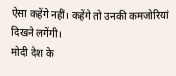ऐसा कहेंगे नहीं। कहेंगे तो उनकी कमजोरियां दिखने लगेंगी।
मोदी देश के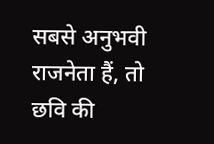सबसे अनुभवी राजनेता हैं, तो छवि की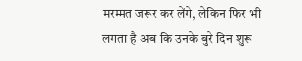मरम्मत जरूर कर लेंगे, लेकिन फिर भी लगता है अब कि उनके बुरे दिन शुरू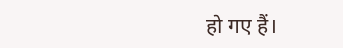हो गए हैं।